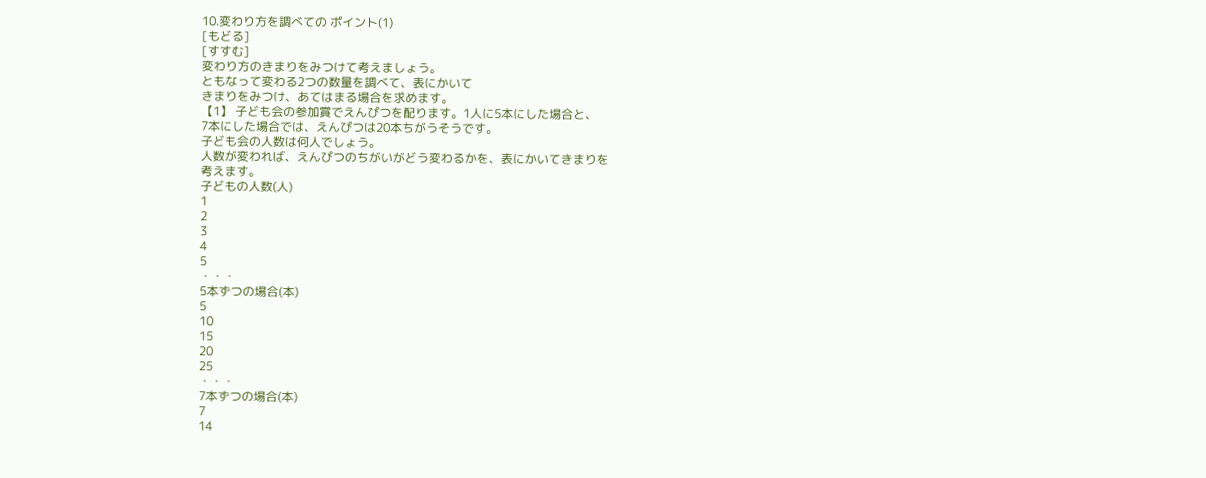10.変わり方を調べての ポイント(1)
[もどる]
[すすむ]
変わり方のきまりをみつけて考えましょう。
ともなって変わる2つの数量を調べて、表にかいて
きまりをみつけ、あてはまる場合を求めます。
【1】 子ども会の参加賞でえんぴつを配ります。1人に5本にした場合と、
7本にした場合では、えんぴつは20本ちがうそうです。
子ども会の人数は何人でしょう。
人数が変われば、えんぴつのちがいがどう変わるかを、表にかいてきまりを
考えます。
子どもの人数(人)
1
2
3
4
5
・・・
5本ずつの場合(本)
5
10
15
20
25
・・・
7本ずつの場合(本)
7
14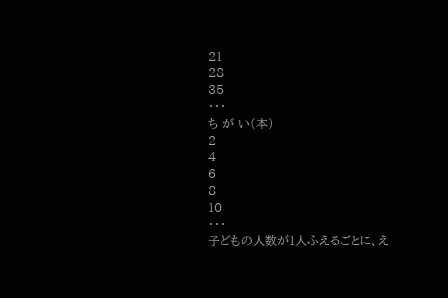21
28
35
・・・
ち が い(本)
2
4
6
8
10
・・・
子どもの人数が1人ふえるごとに、え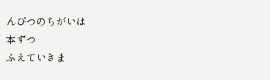んぴつのちがいは
本ずつ
ふえていきま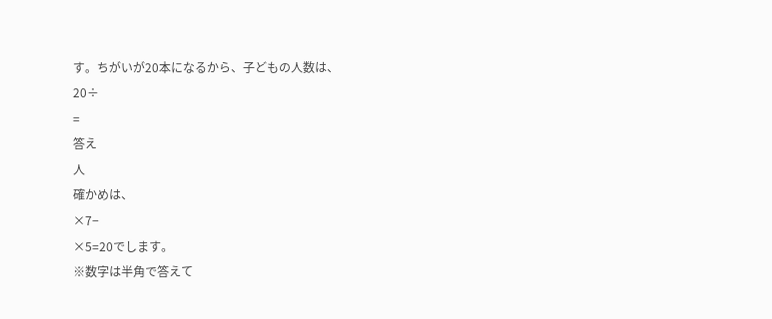す。ちがいが20本になるから、子どもの人数は、
20÷
=
答え
人
確かめは、
×7−
×5=20でします。
※数字は半角で答えて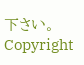下さい。
Copyright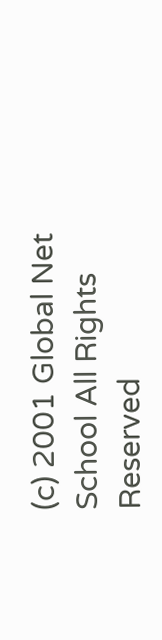(c) 2001 Global Net School All Rights Reserved